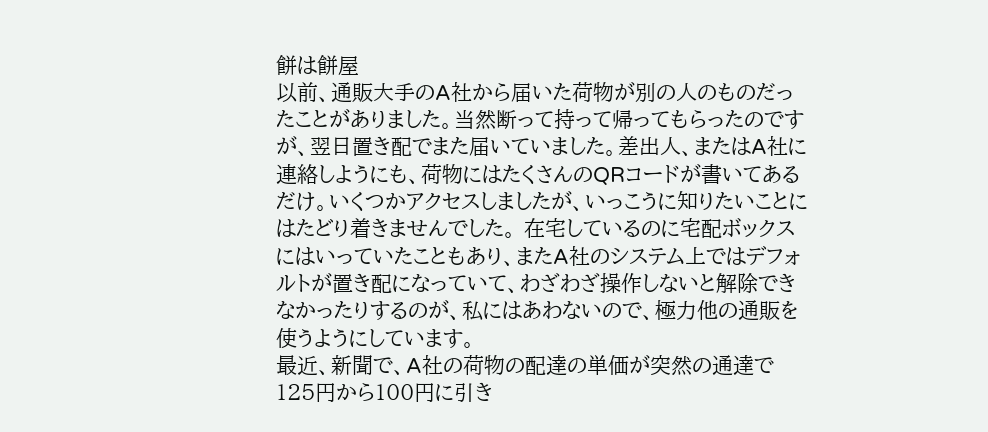餅は餅屋
以前、通販大手のA社から届いた荷物が別の人のものだったことがありました。当然断って持って帰ってもらったのですが、翌日置き配でまた届いていました。差出人、またはA社に連絡しようにも、荷物にはたくさんのQRコードが書いてあるだけ。いくつかアクセスしましたが、いっこうに知りたいことにはたどり着きませんでした。 在宅しているのに宅配ボックスにはいっていたこともあり、またA社のシステム上ではデフォルトが置き配になっていて、わざわざ操作しないと解除できなかったりするのが、私にはあわないので、極力他の通販を使うようにしています。
最近、新聞で、A社の荷物の配達の単価が突然の通達で125円から100円に引き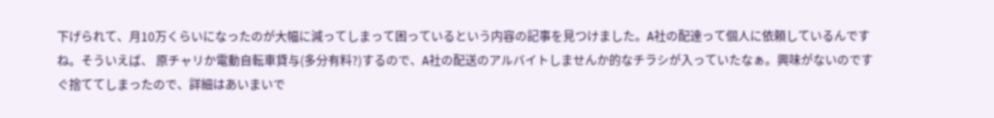下げられて、月10万くらいになったのが大幅に減ってしまって困っているという内容の記事を見つけました。A社の配達って個人に依頼しているんですね。そういえば、 原チャリか電動自転車貸与(多分有料?)するので、A社の配送のアルバイトしませんか的なチラシが入っていたなぁ。興味がないのですぐ捨ててしまったので、詳細はあいまいで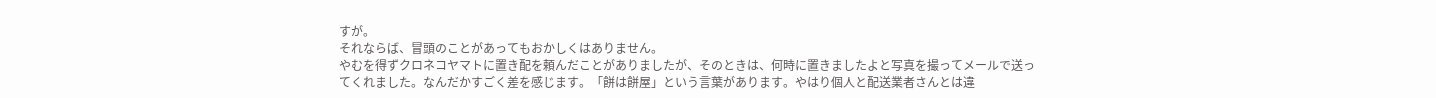すが。
それならば、冒頭のことがあってもおかしくはありません。
やむを得ずクロネコヤマトに置き配を頼んだことがありましたが、そのときは、何時に置きましたよと写真を撮ってメールで送ってくれました。なんだかすごく差を感じます。「餅は餅屋」という言葉があります。やはり個人と配送業者さんとは違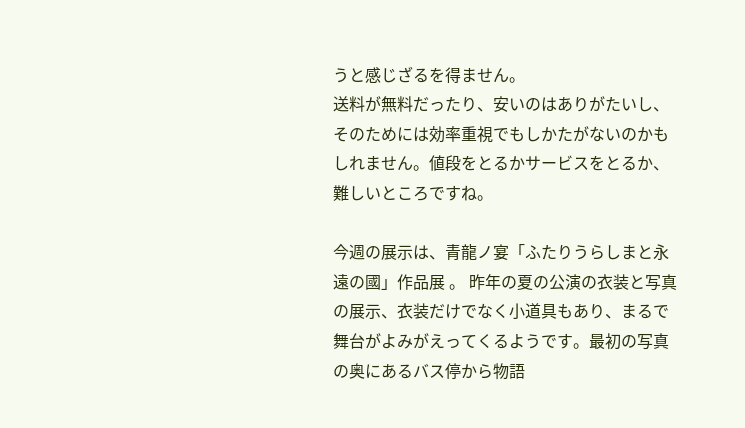うと感じざるを得ません。
送料が無料だったり、安いのはありがたいし、そのためには効率重視でもしかたがないのかもしれません。値段をとるかサービスをとるか、難しいところですね。

今週の展示は、青龍ノ宴「ふたりうらしまと永遠の國」作品展 。 昨年の夏の公演の衣装と写真の展示、衣装だけでなく小道具もあり、まるで舞台がよみがえってくるようです。最初の写真の奥にあるバス停から物語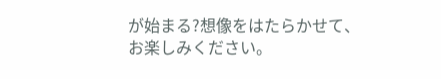が始まる?想像をはたらかせて、お楽しみください。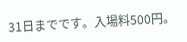31日までです。入場料500円。